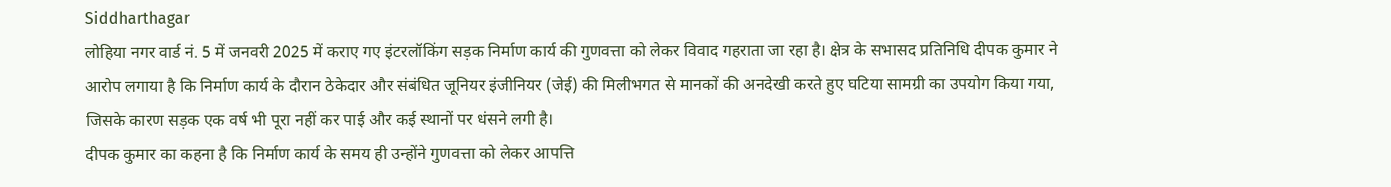Siddharthagar
लोहिया नगर वार्ड नं. 5 में जनवरी 2025 में कराए गए इंटरलॉकिंग सड़क निर्माण कार्य की गुणवत्ता को लेकर विवाद गहराता जा रहा है। क्षेत्र के सभासद प्रतिनिधि दीपक कुमार ने आरोप लगाया है कि निर्माण कार्य के दौरान ठेकेदार और संबंधित जूनियर इंजीनियर (जेई) की मिलीभगत से मानकों की अनदेखी करते हुए घटिया सामग्री का उपयोग किया गया, जिसके कारण सड़क एक वर्ष भी पूरा नहीं कर पाई और कई स्थानों पर धंसने लगी है।
दीपक कुमार का कहना है कि निर्माण कार्य के समय ही उन्होंने गुणवत्ता को लेकर आपत्ति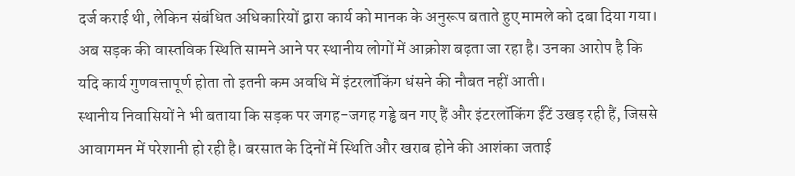दर्ज कराई थी, लेकिन संबंधित अधिकारियों द्वारा कार्य को मानक के अनुरूप बताते हुए मामले को दबा दिया गया। अब सड़क की वास्तविक स्थिति सामने आने पर स्थानीय लोगों में आक्रोश बढ़ता जा रहा है। उनका आरोप है कि यदि कार्य गुणवत्तापूर्ण होता तो इतनी कम अवधि में इंटरलॉकिंग धंसने की नौबत नहीं आती।
स्थानीय निवासियों ने भी बताया कि सड़क पर जगह-जगह गड्ढे बन गए हैं और इंटरलॉकिंग ईंटें उखड़ रही हैं, जिससे आवागमन में परेशानी हो रही है। बरसात के दिनों में स्थिति और खराब होने की आशंका जताई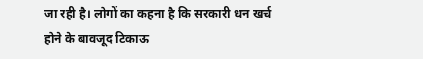जा रही है। लोगों का कहना है कि सरकारी धन खर्च होने के बावजूद टिकाऊ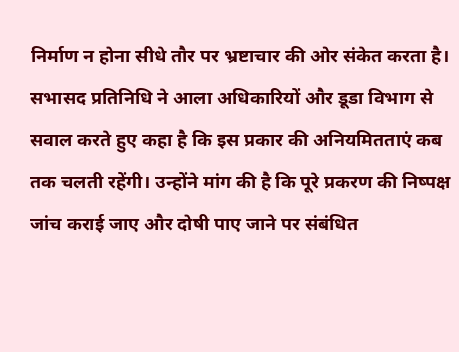निर्माण न होना सीधे तौर पर भ्रष्टाचार की ओर संकेत करता है।
सभासद प्रतिनिधि ने आला अधिकारियों और डूडा विभाग से सवाल करते हुए कहा है कि इस प्रकार की अनियमितताएं कब तक चलती रहेंगी। उन्होंने मांग की है कि पूरे प्रकरण की निष्पक्ष जांच कराई जाए और दोषी पाए जाने पर संबंधित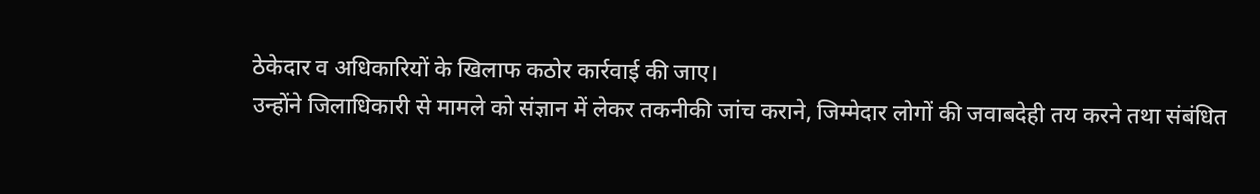ठेकेदार व अधिकारियों के खिलाफ कठोर कार्रवाई की जाए।
उन्होंने जिलाधिकारी से मामले को संज्ञान में लेकर तकनीकी जांच कराने, जिम्मेदार लोगों की जवाबदेही तय करने तथा संबंधित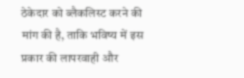ठेकेदार को ब्लैकलिस्ट करने की मांग की है, ताकि भविष्य में इस प्रकार की लापरवाही और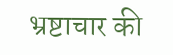भ्रष्टाचार की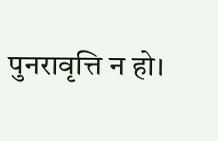पुनरावृत्ति न हो।